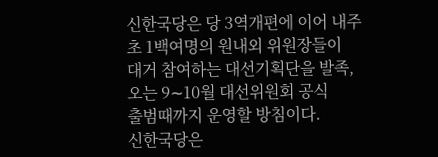신한국당은 당 3역개편에 이어 내주 초 1백여명의 원내외 위원장들이
대거 참여하는 대선기획단을 발족, 오는 9∼10월 대선위원회 공식
출범때까지 운영할 방침이다.
신한국당은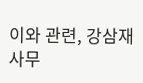이와 관련, 강삼재 사무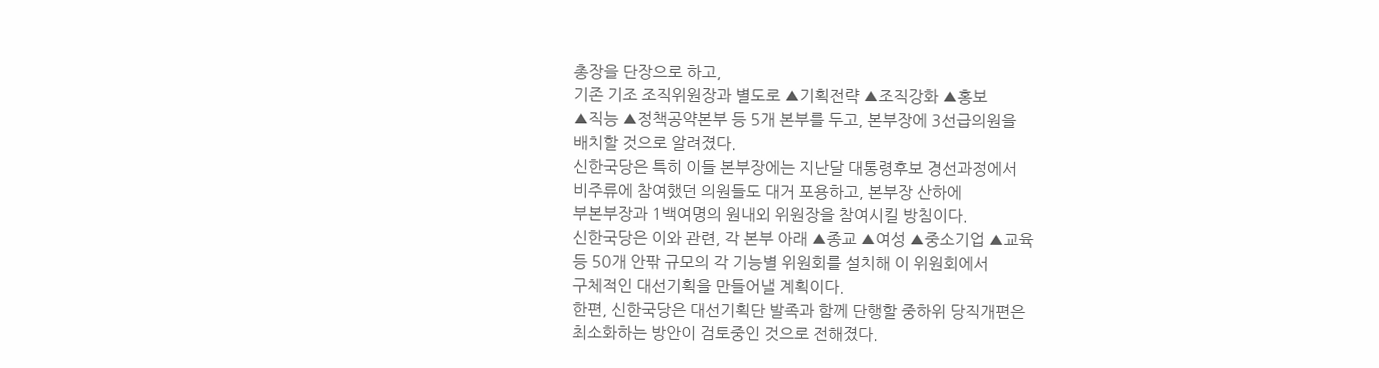총장을 단장으로 하고,
기존 기조 조직위원장과 별도로 ▲기획전략 ▲조직강화 ▲홍보
▲직능 ▲정책공약본부 등 5개 본부를 두고, 본부장에 3선급의원을
배치할 것으로 알려졌다.
신한국당은 특히 이들 본부장에는 지난달 대통령후보 경선과정에서
비주류에 참여했던 의원들도 대거 포용하고, 본부장 산하에
부본부장과 1백여명의 원내외 위원장을 참여시킬 방침이다.
신한국당은 이와 관련, 각 본부 아래 ▲종교 ▲여성 ▲중소기업 ▲교육
등 50개 안팎 규모의 각 기능별 위원회를 설치해 이 위원회에서
구체적인 대선기획을 만들어낼 계획이다.
한편, 신한국당은 대선기획단 발족과 함께 단행할 중하위 당직개편은
최소화하는 방안이 검토중인 것으로 전해졌다.